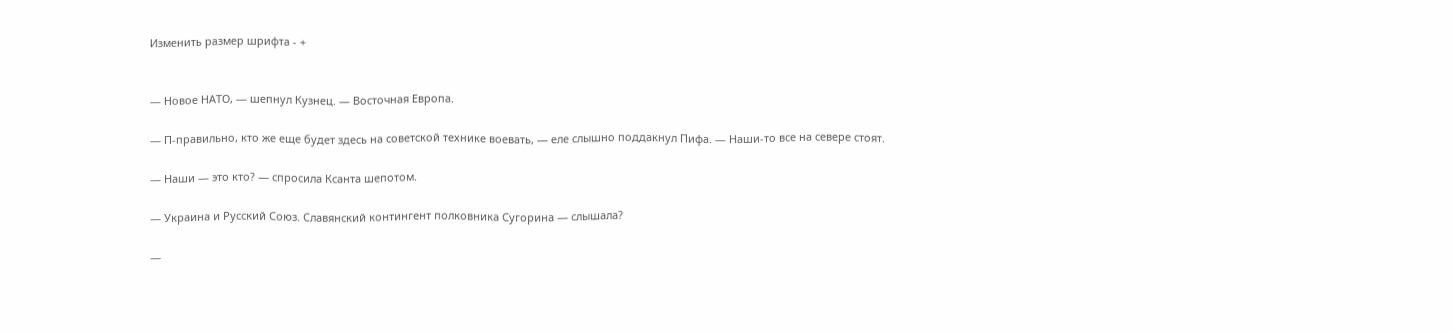Изменить размер шрифта - +


— Новое НАТО, — шепнул Кузнец. — Восточная Европа.

— П-правильно, кто же еще будет здесь на советской технике воевать, — еле слышно поддакнул Пифа. — Наши-то все на севере стоят.

— Наши — это кто? — спросила Ксанта шепотом.

— Украина и Русский Союз. Славянский контингент полковника Сугорина — слышала?

—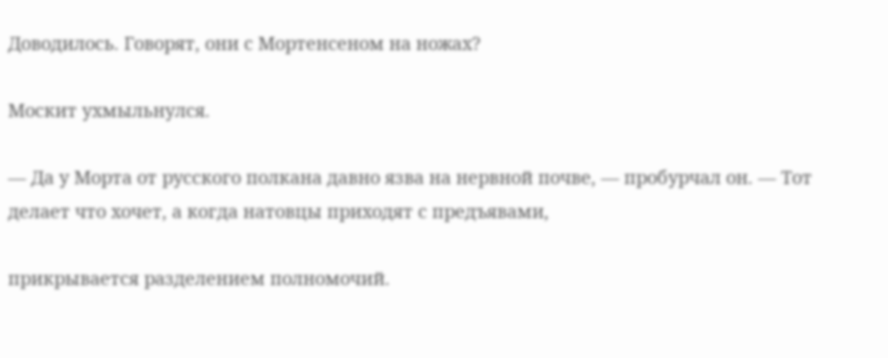Доводилось. Говорят, они с Мортенсеном на ножах?

Москит ухмыльнулся.

— Да у Морта от русского полкана давно язва на нервной почве, — пробурчал он. — Тот делает что хочет, а когда натовцы приходят с предъявами,

прикрывается разделением полномочий.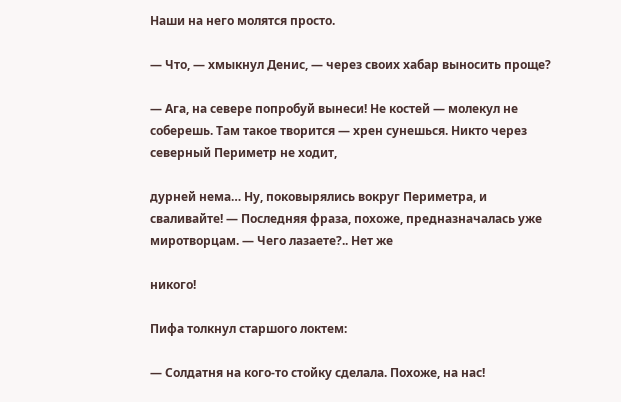Наши на него молятся просто.

— Что, — хмыкнул Денис, — через своих хабар выносить проще?

— Ага, на севере попробуй вынеси! Не костей — молекул не соберешь. Там такое творится — хрен сунешься. Никто через северный Периметр не ходит,

дурней нема… Ну, поковырялись вокруг Периметра, и сваливайте! — Последняя фраза, похоже, предназначалась уже миротворцам. — Чего лазаете?.. Нет же

никого!

Пифа толкнул старшого локтем:

— Солдатня на кого-то стойку сделала. Похоже, на нас!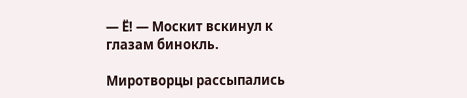— Ё! — Москит вскинул к глазам бинокль.

Миротворцы рассыпались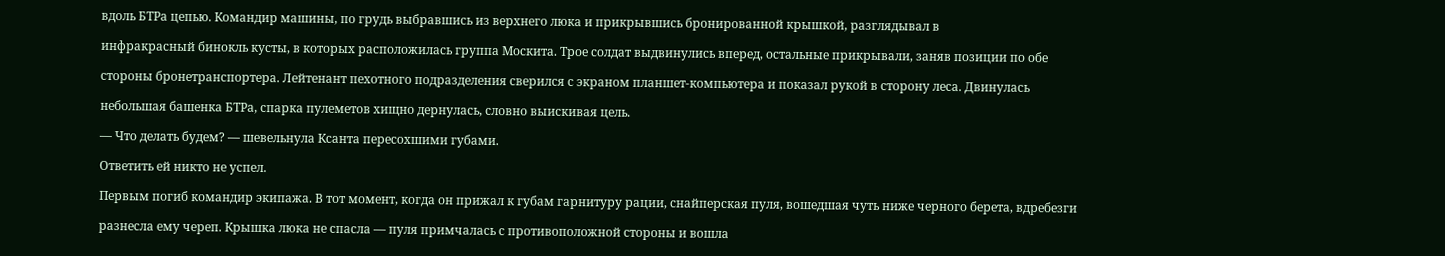вдоль БТРа цепью. Командир машины, по грудь выбравшись из верхнего люка и прикрывшись бронированной крышкой, разглядывал в

инфракрасный бинокль кусты, в которых расположилась группа Москита. Трое солдат выдвинулись вперед, остальные прикрывали, заняв позиции по обе

стороны бронетранспортера. Лейтенант пехотного подразделения сверился с экраном планшет-компьютера и показал рукой в сторону леса. Двинулась

небольшая башенка БТРа, спарка пулеметов хищно дернулась, словно выискивая цель.

— Что делать будем? — шевельнула Ксанта пересохшими губами.

Ответить ей никто не успел.

Первым погиб командир экипажа. В тот момент, когда он прижал к губам гарнитуру рации, снайперская пуля, вошедшая чуть ниже черного берета, вдребезги

разнесла ему череп. Крышка люка не спасла — пуля примчалась с противоположной стороны и вошла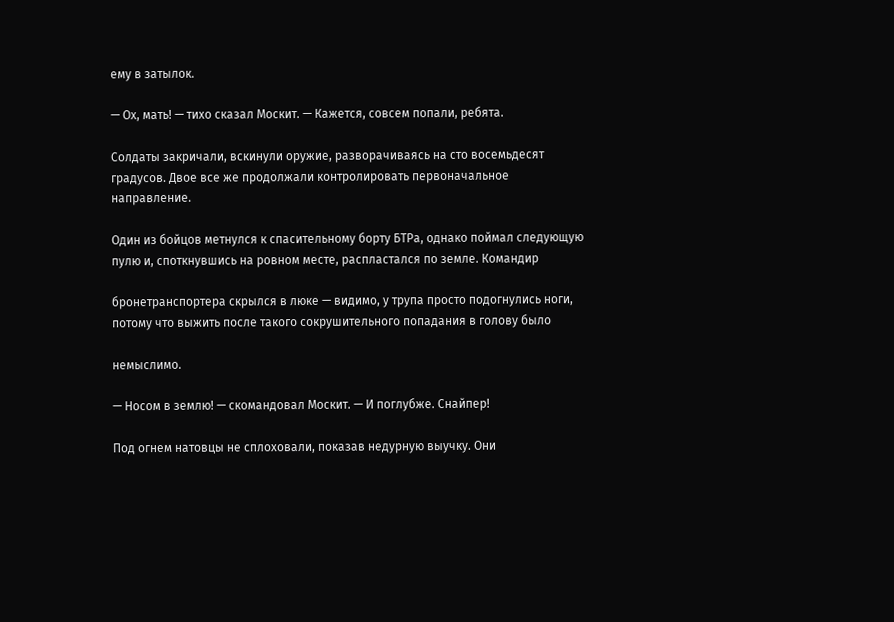ему в затылок.

— Ох, мать! — тихо сказал Москит. — Кажется, совсем попали, ребята.

Солдаты закричали, вскинули оружие, разворачиваясь на сто восемьдесят градусов. Двое все же продолжали контролировать первоначальное направление.

Один из бойцов метнулся к спасительному борту БТРа, однако поймал следующую пулю и, споткнувшись на ровном месте, распластался по земле. Командир

бронетранспортера скрылся в люке — видимо, у трупа просто подогнулись ноги, потому что выжить после такого сокрушительного попадания в голову было

немыслимо.

— Носом в землю! — скомандовал Москит. — И поглубже. Снайпер!

Под огнем натовцы не сплоховали, показав недурную выучку. Они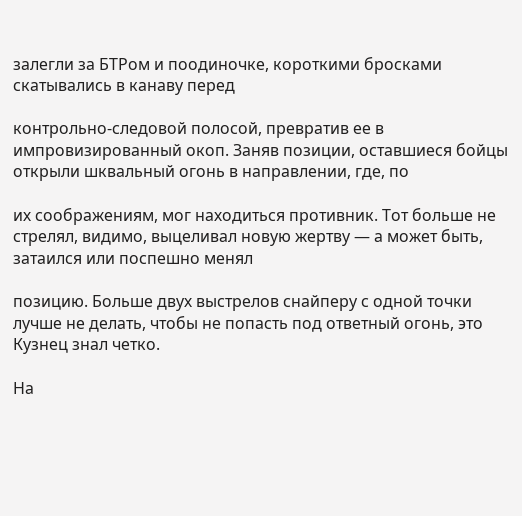залегли за БТРом и поодиночке, короткими бросками скатывались в канаву перед

контрольно-следовой полосой, превратив ее в импровизированный окоп. Заняв позиции, оставшиеся бойцы открыли шквальный огонь в направлении, где, по

их соображениям, мог находиться противник. Тот больше не стрелял, видимо, выцеливал новую жертву — а может быть, затаился или поспешно менял

позицию. Больше двух выстрелов снайперу с одной точки лучше не делать, чтобы не попасть под ответный огонь, это Кузнец знал четко.

На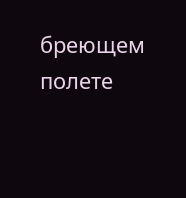бреющем полете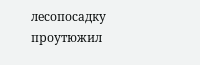лесопосадку проутюжил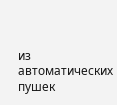из автоматических пушек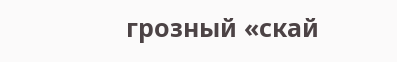грозный «скай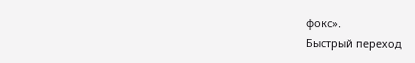фокс».
Быстрый переход